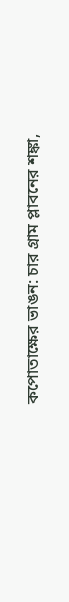কপোতাক্ষের ভাঙন: চার গ্রাম প্লাবনের শঙ্কা,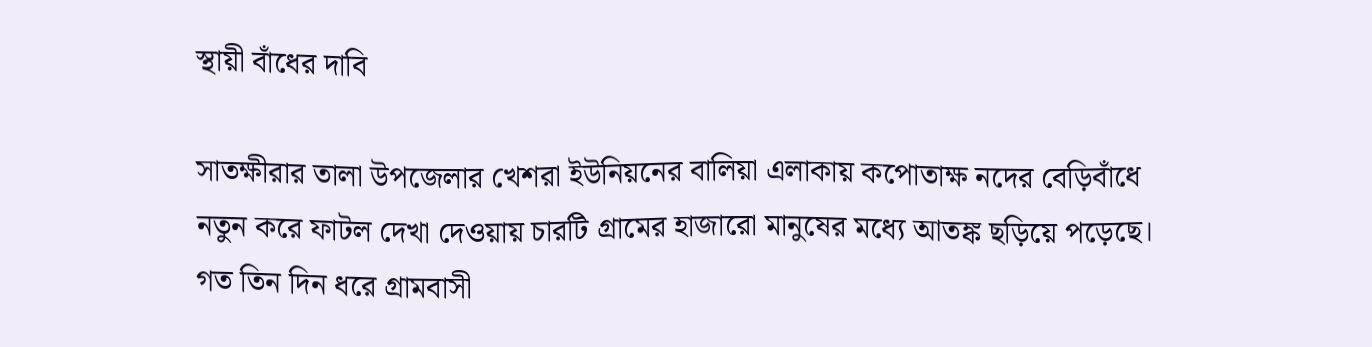স্থায়ী বাঁধের দাবি

সাতক্ষীরার তালা উপজেলার খেশরা ইউনিয়নের বালিয়া এলাকায় কপোতাক্ষ নদের বেড়িবাঁধে নতুন করে ফাটল দেখা দেওয়ায় চারটি গ্রামের হাজারো মানুষের মধ্যে আতঙ্ক ছড়িয়ে পড়েছে। গত তিন দিন ধরে গ্রামবাসী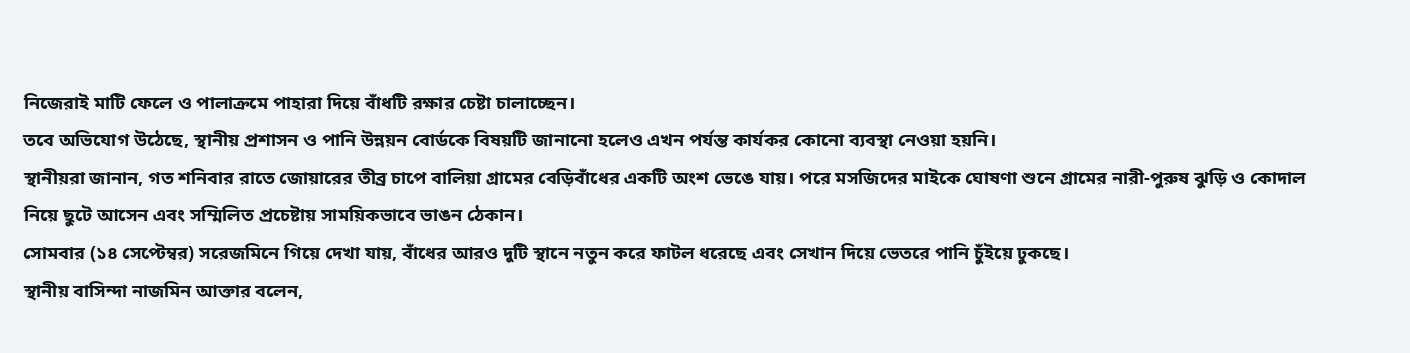নিজেরাই মাটি ফেলে ও পালাক্রমে পাহারা দিয়ে বাঁধটি রক্ষার চেষ্টা চালাচ্ছেন।
তবে অভিযোগ উঠেছে, স্থানীয় প্রশাসন ও পানি উন্নয়ন বোর্ডকে বিষয়টি জানানো হলেও এখন পর্যন্ত কার্যকর কোনো ব্যবস্থা নেওয়া হয়নি।
স্থানীয়রা জানান, গত শনিবার রাতে জোয়ারের তীব্র চাপে বালিয়া গ্রামের বেড়িবাঁধের একটি অংশ ভেঙে যায়। পরে মসজিদের মাইকে ঘোষণা শুনে গ্রামের নারী-পুরুষ ঝুড়ি ও কোদাল নিয়ে ছুটে আসেন এবং সম্মিলিত প্রচেষ্টায় সাময়িকভাবে ভাঙন ঠেকান।
সোমবার (১৪ সেপ্টেম্বর) সরেজমিনে গিয়ে দেখা যায়, বাঁধের আরও দুটি স্থানে নতুন করে ফাটল ধরেছে এবং সেখান দিয়ে ভেতরে পানি চুঁইয়ে ঢুকছে।
স্থানীয় বাসিন্দা নাজমিন আক্তার বলেন,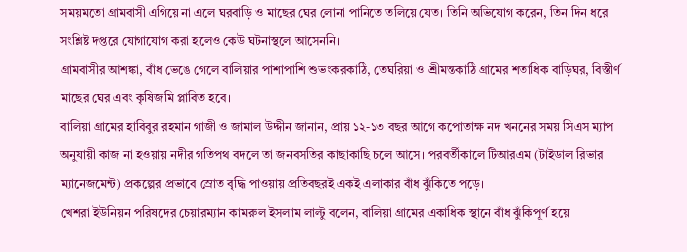সময়মতো গ্রামবাসী এগিয়ে না এলে ঘরবাড়ি ও মাছের ঘের লোনা পানিতে তলিয়ে যেত। তিনি অভিযোগ করেন, তিন দিন ধরে সংশ্লিষ্ট দপ্তরে যোগাযোগ করা হলেও কেউ ঘটনাস্থলে আসেননি।
গ্রামবাসীর আশঙ্কা, বাঁধ ভেঙে গেলে বালিয়ার পাশাপাশি শুভংকরকাঠি, তেঘরিয়া ও শ্রীমন্তকাঠি গ্রামের শতাধিক বাড়িঘর, বিস্তীর্ণ মাছের ঘের এবং কৃষিজমি প্লাবিত হবে।
বালিয়া গ্রামের হাবিবুর রহমান গাজী ও জামাল উদ্দীন জানান, প্রায় ১২-১৩ বছর আগে কপোতাক্ষ নদ খননের সময় সিএস ম্যাপ অনুযায়ী কাজ না হওয়ায় নদীর গতিপথ বদলে তা জনবসতির কাছাকাছি চলে আসে। পরবর্তীকালে টিআরএম (টাইডাল রিভার ম্যানেজমেন্ট) প্রকল্পের প্রভাবে স্রোত বৃদ্ধি পাওয়ায় প্রতিবছরই একই এলাকার বাঁধ ঝুঁকিতে পড়ে।
খেশরা ইউনিয়ন পরিষদের চেয়ারম্যান কামরুল ইসলাম লাল্টু বলেন, বালিয়া গ্রামের একাধিক স্থানে বাঁধ ঝুঁকিপূর্ণ হয়ে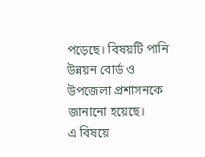পড়েছে। বিষয়টি পানি উন্নয়ন বোর্ড ও উপজেলা প্রশাসনকে জানানো হয়েছে।
এ বিষয়ে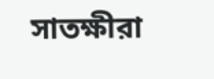সাতক্ষীরা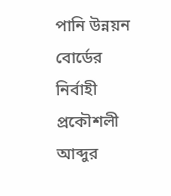পানি উন্নয়ন বোর্ডের নির্বাহী প্রকৌশলী আব্দুর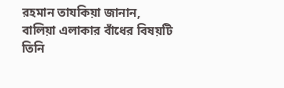রহমান তাযকিয়া জানান, বালিয়া এলাকার বাঁধের বিষয়টি তিনি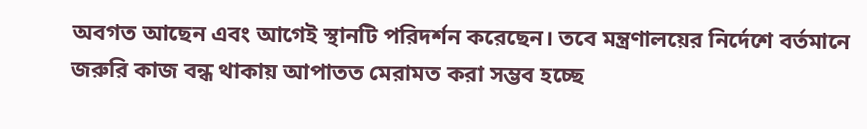অবগত আছেন এবং আগেই স্থানটি পরিদর্শন করেছেন। তবে মন্ত্রণালয়ের নির্দেশে বর্তমানে জরুরি কাজ বন্ধ থাকায় আপাতত মেরামত করা সম্ভব হচ্ছে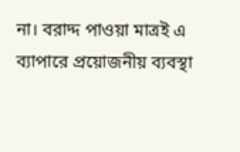না। বরাদ্দ পাওয়া মাত্রই এ ব্যাপারে প্রয়োজনীয় ব্যবস্থা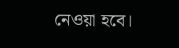নেওয়া হবে।